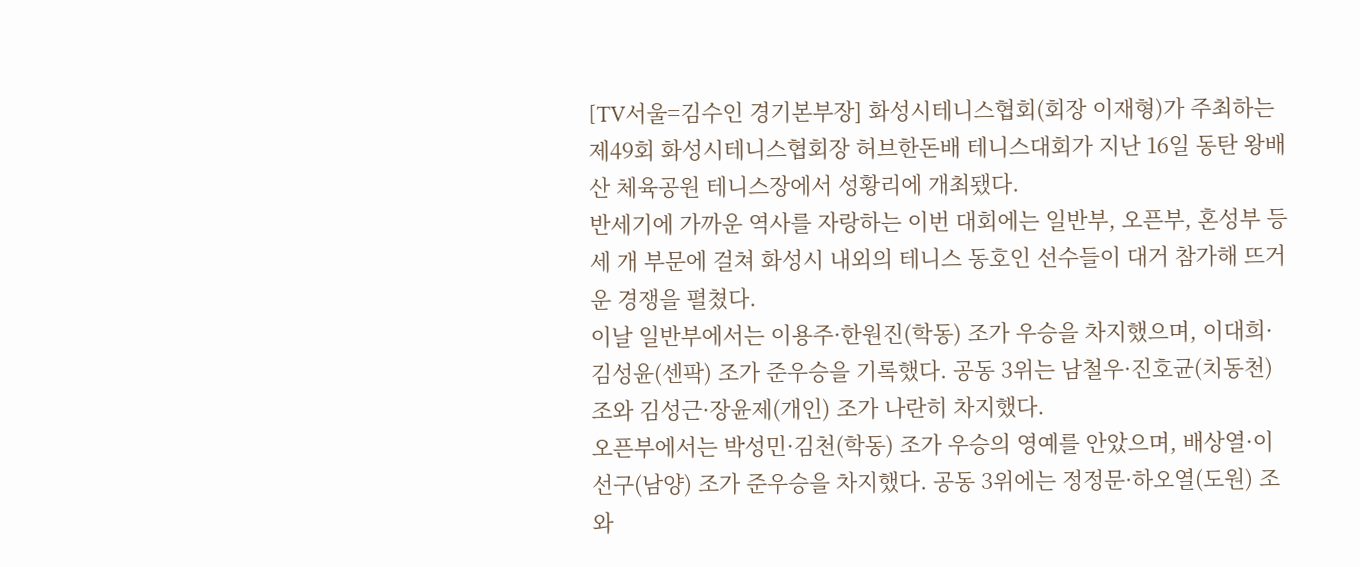[TV서울=김수인 경기본부장] 화성시테니스협회(회장 이재형)가 주최하는 제49회 화성시테니스협회장 허브한돈배 테니스대회가 지난 16일 동탄 왕배산 체육공원 테니스장에서 성황리에 개최됐다.
반세기에 가까운 역사를 자랑하는 이번 대회에는 일반부, 오픈부, 혼성부 등 세 개 부문에 걸쳐 화성시 내외의 테니스 동호인 선수들이 대거 참가해 뜨거운 경쟁을 펼쳤다.
이날 일반부에서는 이용주·한원진(학동) 조가 우승을 차지했으며, 이대희·김성윤(센팍) 조가 준우승을 기록했다. 공동 3위는 남철우·진호균(치동천) 조와 김성근·장윤제(개인) 조가 나란히 차지했다.
오픈부에서는 박성민·김천(학동) 조가 우승의 영예를 안았으며, 배상열·이선구(남양) 조가 준우승을 차지했다. 공동 3위에는 정정문·하오열(도원) 조와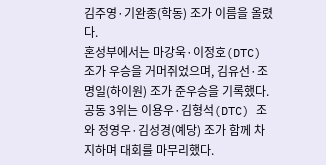김주영·기완종(학동) 조가 이름을 올렸다.
혼성부에서는 마강욱·이정호(DTC) 조가 우승을 거머쥐었으며, 김유선·조명일(하이원) 조가 준우승을 기록했다. 공동 3위는 이용우·김형석(DTC) 조와 정영우·김성경(예당) 조가 함께 차지하며 대회를 마무리했다.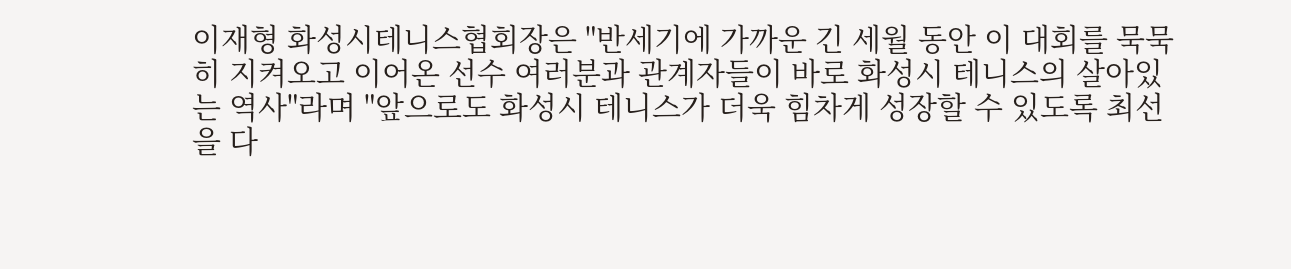이재형 화성시테니스협회장은 "반세기에 가까운 긴 세월 동안 이 대회를 묵묵히 지켜오고 이어온 선수 여러분과 관계자들이 바로 화성시 테니스의 살아있는 역사"라며 "앞으로도 화성시 테니스가 더욱 힘차게 성장할 수 있도록 최선을 다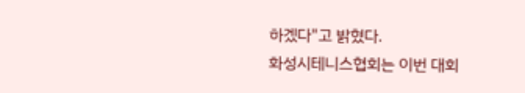하겠다"고 밝혔다.
화성시테니스협회는 이번 대회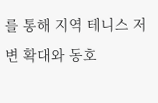를 통해 지역 테니스 저변 확대와 동호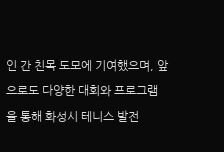인 간 친목 도모에 기여했으며, 앞으로도 다양한 대회와 프로그램을 통해 화성시 테니스 발전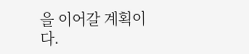을 이어갈 계획이다.